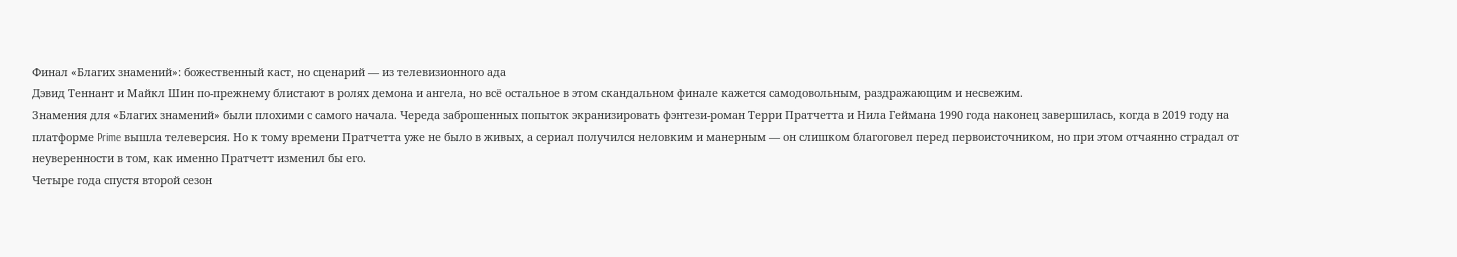Финал «Благих знамений»: божественный каст, но сценарий — из телевизионного ада
Дэвид Теннант и Майкл Шин по-прежнему блистают в ролях демона и ангела, но всё остальное в этом скандальном финале кажется самодовольным, раздражающим и несвежим.
Знамения для «Благих знамений» были плохими с самого начала. Череда заброшенных попыток экранизировать фэнтези-роман Терри Пратчетта и Нила Геймана 1990 года наконец завершилась, когда в 2019 году на платформе Prime вышла телеверсия. Но к тому времени Пратчетта уже не было в живых, а сериал получился неловким и манерным — он слишком благоговел перед первоисточником, но при этом отчаянно страдал от неуверенности в том, как именно Пратчетт изменил бы его.
Четыре года спустя второй сезон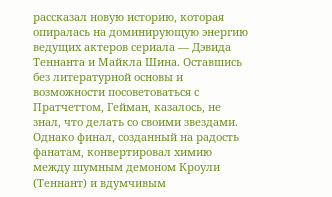рассказал новую историю, которая опиралась на доминирующую энергию ведущих актеров сериала — Дэвида Теннанта и Майкла Шина. Оставшись без литературной основы и возможности посоветоваться с Пратчеттом, Гейман, казалось, не знал, что делать со своими звездами. Однако финал, созданный на радость фанатам, конвертировал химию между шумным демоном Кроули (Теннант) и вдумчивым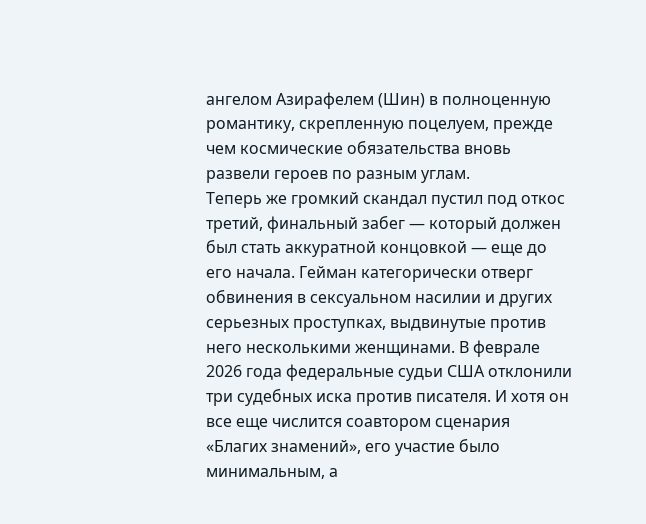ангелом Азирафелем (Шин) в полноценную романтику, скрепленную поцелуем, прежде чем космические обязательства вновь развели героев по разным углам.
Теперь же громкий скандал пустил под откос третий, финальный забег — который должен был стать аккуратной концовкой — еще до его начала. Гейман категорически отверг обвинения в сексуальном насилии и других серьезных проступках, выдвинутые против него несколькими женщинами. В феврале 2026 года федеральные судьи США отклонили три судебных иска против писателя. И хотя он все еще числится соавтором сценария «Благих знамений», его участие было минимальным, а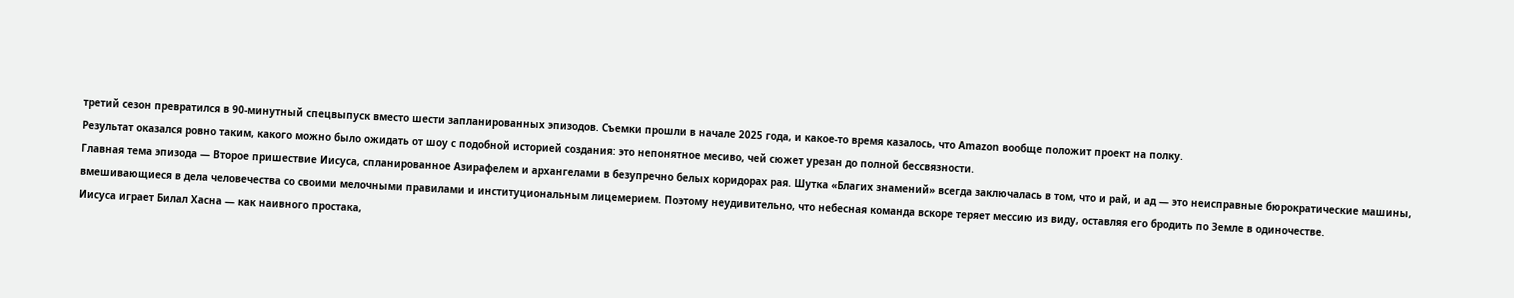третий сезон превратился в 90-минутный спецвыпуск вместо шести запланированных эпизодов. Съемки прошли в начале 2025 года, и какое-то время казалось, что Amazon вообще положит проект на полку.
Результат оказался ровно таким, какого можно было ожидать от шоу с подобной историей создания: это непонятное месиво, чей сюжет урезан до полной бессвязности.
Главная тема эпизода — Второе пришествие Иисуса, спланированное Азирафелем и архангелами в безупречно белых коридорах рая. Шутка «Благих знамений» всегда заключалась в том, что и рай, и ад — это неисправные бюрократические машины, вмешивающиеся в дела человечества со своими мелочными правилами и институциональным лицемерием. Поэтому неудивительно, что небесная команда вскоре теряет мессию из виду, оставляя его бродить по Земле в одиночестве.
Иисуса играет Билал Хасна — как наивного простака,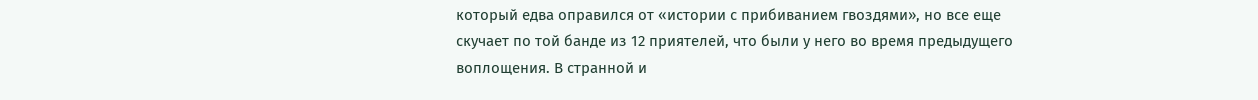который едва оправился от «истории с прибиванием гвоздями», но все еще скучает по той банде из 12 приятелей, что были у него во время предыдущего воплощения. В странной и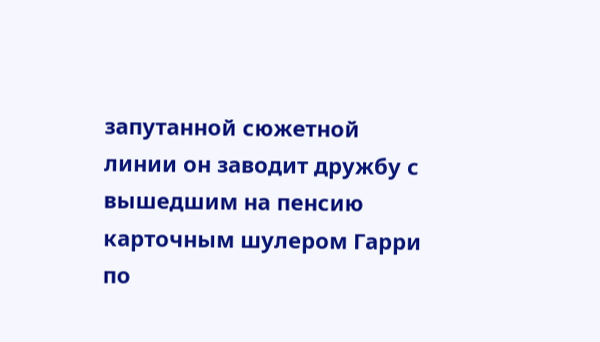запутанной сюжетной линии он заводит дружбу с вышедшим на пенсию карточным шулером Гарри по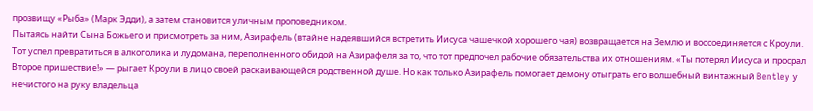прозвищу «Рыба» (Марк Эдди), а затем становится уличным проповедником.
Пытаясь найти Сына Божьего и присмотреть за ним, Азирафель (втайне надеявшийся встретить Иисуса чашечкой хорошего чая) возвращается на Землю и воссоединяется с Кроули. Тот успел превратиться в алкоголика и лудомана, переполненного обидой на Азирафеля за то, что тот предпочел рабочие обязательства их отношениям. «Ты потерял Иисуса и просрал Второе пришествие!» — рыгает Кроули в лицо своей раскаивающейся родственной душе. Но как только Азирафель помогает демону отыграть его волшебный винтажный Bentley у нечистого на руку владельца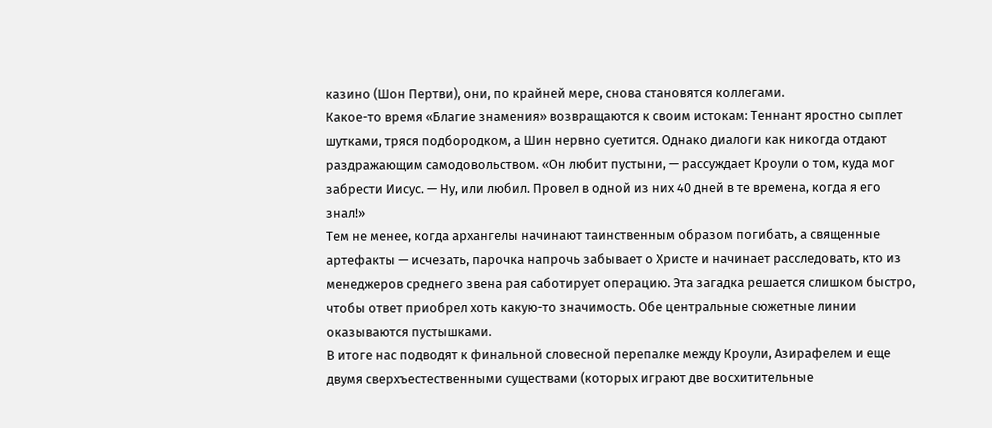казино (Шон Пертви), они, по крайней мере, снова становятся коллегами.
Какое-то время «Благие знамения» возвращаются к своим истокам: Теннант яростно сыплет шутками, тряся подбородком, а Шин нервно суетится. Однако диалоги как никогда отдают раздражающим самодовольством. «Он любит пустыни, — рассуждает Кроули о том, куда мог забрести Иисус. — Ну, или любил. Провел в одной из них 40 дней в те времена, когда я его знал!»
Тем не менее, когда архангелы начинают таинственным образом погибать, а священные артефакты — исчезать, парочка напрочь забывает о Христе и начинает расследовать, кто из менеджеров среднего звена рая саботирует операцию. Эта загадка решается слишком быстро, чтобы ответ приобрел хоть какую-то значимость. Обе центральные сюжетные линии оказываются пустышками.
В итоге нас подводят к финальной словесной перепалке между Кроули, Азирафелем и еще двумя сверхъестественными существами (которых играют две восхитительные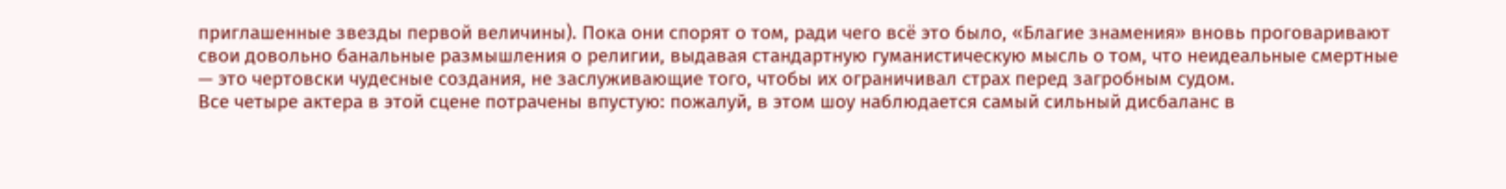приглашенные звезды первой величины). Пока они спорят о том, ради чего всё это было, «Благие знамения» вновь проговаривают свои довольно банальные размышления о религии, выдавая стандартную гуманистическую мысль о том, что неидеальные смертные — это чертовски чудесные создания, не заслуживающие того, чтобы их ограничивал страх перед загробным судом.
Все четыре актера в этой сцене потрачены впустую: пожалуй, в этом шоу наблюдается самый сильный дисбаланс в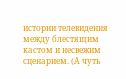истории телевидения между блестящим кастом и несвежим сценарием. (А чуть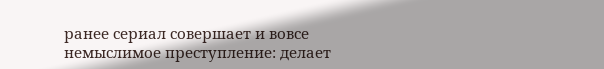ранее сериал совершает и вовсе немыслимое преступление: делает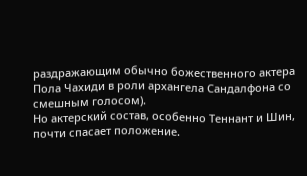раздражающим обычно божественного актера Пола Чахиди в роли архангела Сандалфона со смешным голосом).
Но актерский состав, особенно Теннант и Шин, почти спасает положение.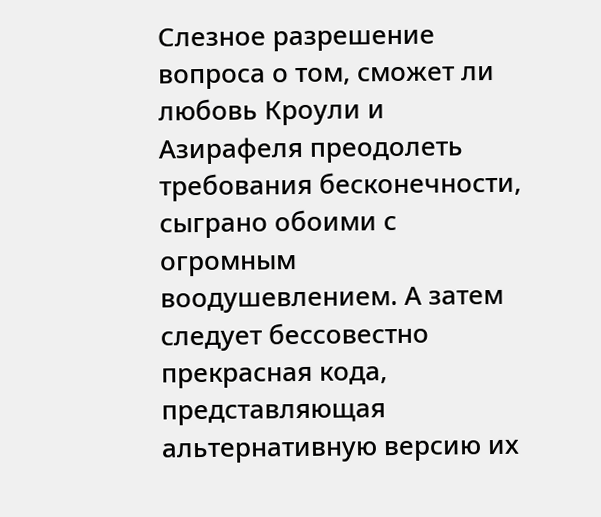Слезное разрешение вопроса о том, сможет ли любовь Кроули и Азирафеля преодолеть требования бесконечности, сыграно обоими с огромным воодушевлением. А затем следует бессовестно прекрасная кода, представляющая альтернативную версию их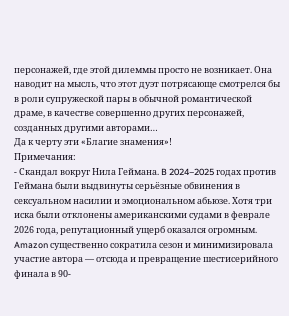персонажей, где этой дилеммы просто не возникает. Она наводит на мысль, что этот дуэт потрясающе смотрелся бы в роли супружеской пары в обычной романтической драме, в качестве совершенно других персонажей, созданных другими авторами…
Да к черту эти «Благие знамения»!
Примечания:
- Скандал вокруг Нила Геймана. B 2024–2025 годах против Геймана были выдвинуты серьёзные обвинения в сексуальном насилии и эмоциональном абьюзе. Хотя три иска были отклонены американскими судами в феврале 2026 года, репутационный ущерб оказался огромным. Amazon существенно сократила сезон и минимизировала участие автора — отсюда и превращение шестисерийного финала в 90-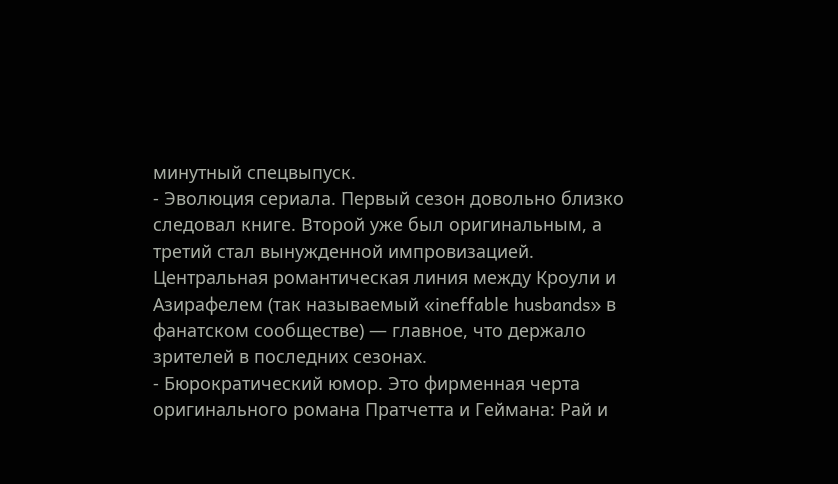минутный спецвыпуск.
- Эволюция сериала. Первый сезон довольно близко следовал книге. Второй уже был оригинальным, а третий стал вынужденной импровизацией. Центральная романтическая линия между Кроули и Азирафелем (так называемый «ineffable husbands» в фанатском сообществе) — главное, что держало зрителей в последних сезонах.
- Бюрократический юмор. Это фирменная черта оригинального романа Пратчетта и Геймана: Рай и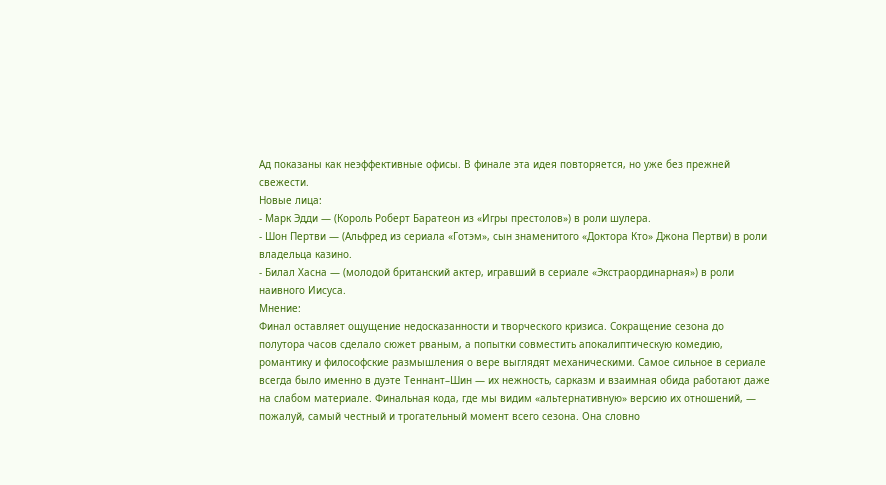Ад показаны как неэффективные офисы. В финале эта идея повторяется, но уже без прежней свежести.
Новые лица:
- Марк Эдди — (Король Роберт Баратеон из «Игры престолов») в роли шулера.
- Шон Пертви — (Альфред из сериала «Готэм», сын знаменитого «Доктора Кто» Джона Пертви) в роли владельца казино.
- Билал Хасна — (молодой британский актер, игравший в сериале «Экстраординарная») в роли наивного Иисуса.
Мнение:
Финал оставляет ощущение недосказанности и творческого кризиса. Сокращение сезона до полутора часов сделало сюжет рваным, а попытки совместить апокалиптическую комедию, романтику и философские размышления о вере выглядят механическими. Самое сильное в сериале всегда было именно в дуэте Теннант–Шин — их нежность, сарказм и взаимная обида работают даже на слабом материале. Финальная кода, где мы видим «альтернативную» версию их отношений, — пожалуй, самый честный и трогательный момент всего сезона. Она словно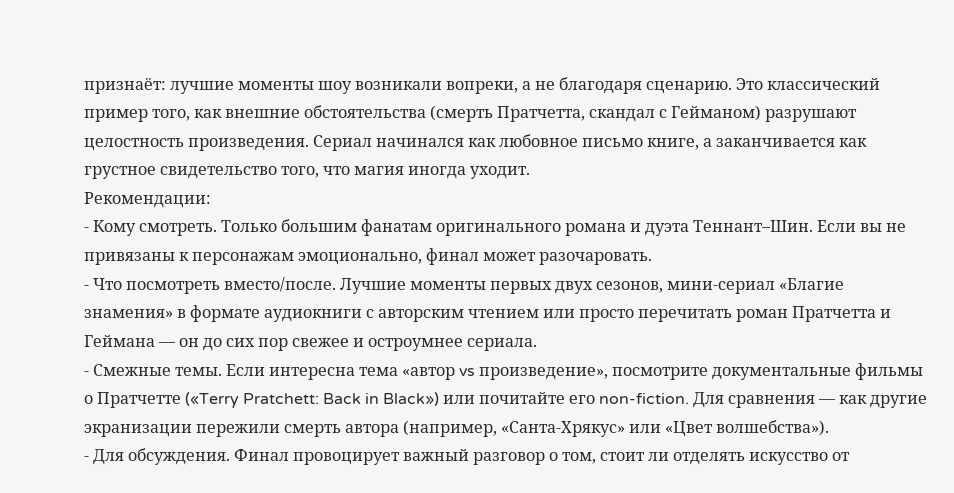признаёт: лучшие моменты шоу возникали вопреки, а не благодаря сценарию. Это классический пример того, как внешние обстоятельства (смерть Пратчетта, скандал с Гейманом) разрушают целостность произведения. Сериал начинался как любовное письмо книге, а заканчивается как грустное свидетельство того, что магия иногда уходит.
Рекомендации:
- Кому смотреть. Только большим фанатам оригинального романа и дуэта Теннант–Шин. Если вы не привязаны к персонажам эмоционально, финал может разочаровать.
- Что посмотреть вместо/после. Лучшие моменты первых двух сезонов, мини-сериал «Благие знамения» в формате аудиокниги с авторским чтением или просто перечитать роман Пратчетта и Геймана — он до сих пор свежее и остроумнее сериала.
- Смежные темы. Если интересна тема «автор vs произведение», посмотрите документальные фильмы о Пратчетте («Terry Pratchett: Back in Black») или почитайте его non-fiction. Для сравнения — как другие экранизации пережили смерть автора (например, «Санта-Хрякус» или «Цвет волшебства»).
- Для обсуждения. Финал провоцирует важный разговор о том, стоит ли отделять искусство от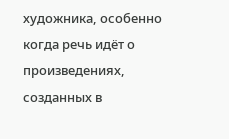художника, особенно когда речь идёт о произведениях, созданных в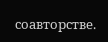соавторстве.